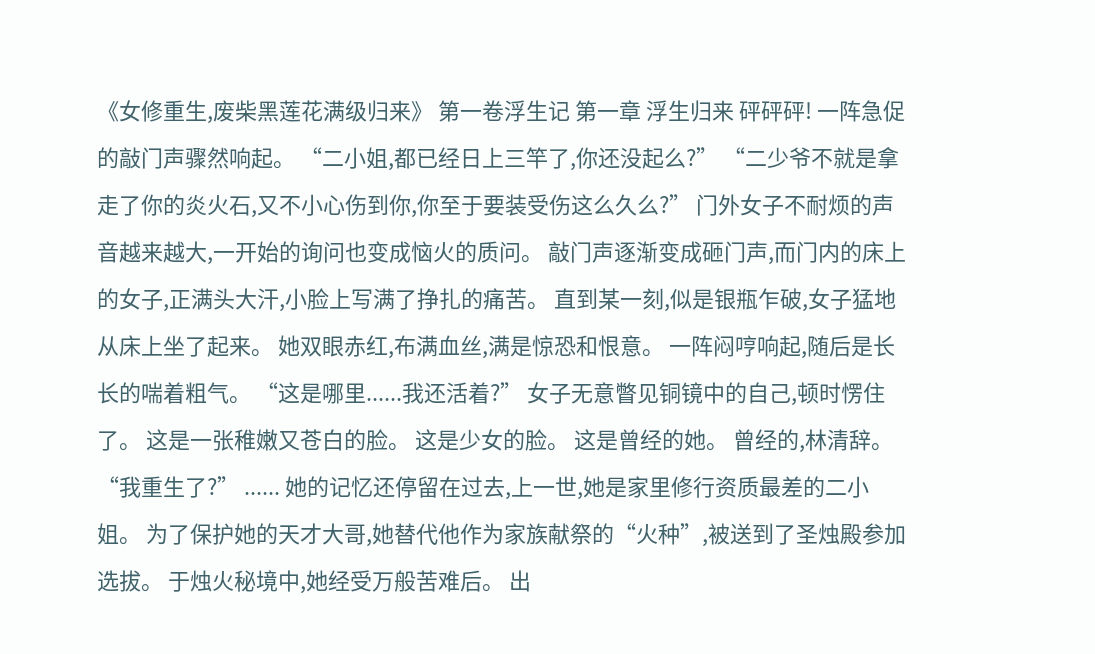《女修重生,废柴黑莲花满级归来》 第一卷浮生记 第一章 浮生归来 砰砰砰! 一阵急促的敲门声骤然响起。 “二小姐,都已经日上三竿了,你还没起么?” “二少爷不就是拿走了你的炎火石,又不小心伤到你,你至于要装受伤这么久么?” 门外女子不耐烦的声音越来越大,一开始的询问也变成恼火的质问。 敲门声逐渐变成砸门声,而门内的床上的女子,正满头大汗,小脸上写满了挣扎的痛苦。 直到某一刻,似是银瓶乍破,女子猛地从床上坐了起来。 她双眼赤红,布满血丝,满是惊恐和恨意。 一阵闷哼响起,随后是长长的喘着粗气。 “这是哪里......我还活着?” 女子无意瞥见铜镜中的自己,顿时愣住了。 这是一张稚嫩又苍白的脸。 这是少女的脸。 这是曾经的她。 曾经的,林清辞。 “我重生了?” ...... 她的记忆还停留在过去,上一世,她是家里修行资质最差的二小姐。 为了保护她的天才大哥,她替代他作为家族献祭的“火种”,被送到了圣烛殿参加选拔。 于烛火秘境中,她经受万般苦难后。 出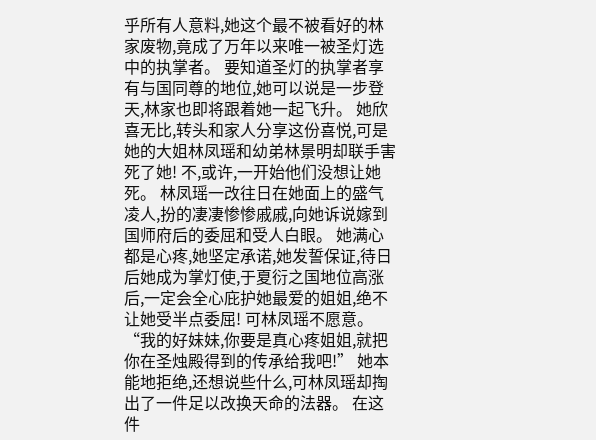乎所有人意料,她这个最不被看好的林家废物,竟成了万年以来唯一被圣灯选中的执掌者。 要知道圣灯的执掌者享有与国同尊的地位,她可以说是一步登天,林家也即将跟着她一起飞升。 她欣喜无比,转头和家人分享这份喜悦,可是她的大姐林凤瑶和幼弟林景明却联手害死了她! 不,或许,一开始他们没想让她死。 林凤瑶一改往日在她面上的盛气凌人,扮的凄凄惨惨戚戚,向她诉说嫁到国师府后的委屈和受人白眼。 她满心都是心疼,她坚定承诺,她发誓保证,待日后她成为掌灯使,于夏衍之国地位高涨后,一定会全心庇护她最爱的姐姐,绝不让她受半点委屈! 可林凤瑶不愿意。 “我的好妹妹,你要是真心疼姐姐,就把你在圣烛殿得到的传承给我吧!” 她本能地拒绝,还想说些什么,可林凤瑶却掏出了一件足以改换天命的法器。 在这件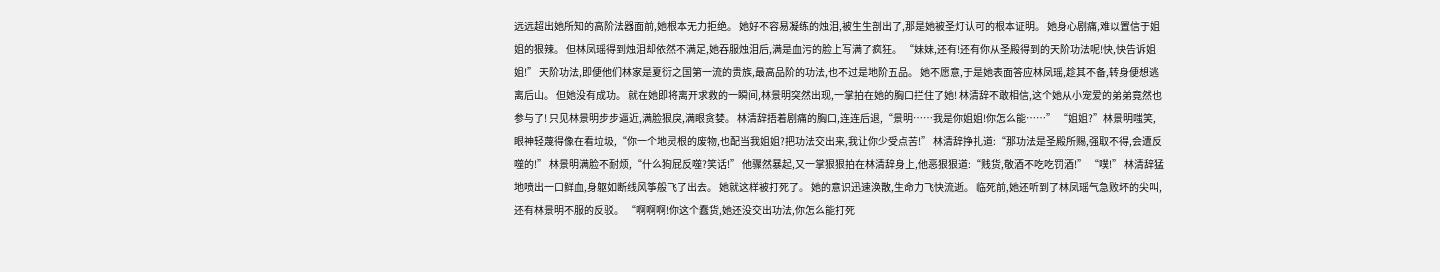远远超出她所知的高阶法器面前,她根本无力拒绝。 她好不容易凝练的烛泪,被生生剖出了,那是她被圣灯认可的根本证明。 她身心剧痛,难以置信于姐姐的狠辣。 但林凤瑶得到烛泪却依然不满足,她吞服烛泪后,满是血污的脸上写满了疯狂。 “妹妹,还有!还有你从圣殿得到的天阶功法呢!快,快告诉姐姐!” 天阶功法,即便他们林家是夏衍之国第一流的贵族,最高品阶的功法,也不过是地阶五品。 她不愿意,于是她表面答应林凤瑶,趁其不备,转身便想逃离后山。 但她没有成功。 就在她即将离开求救的一瞬间,林景明突然出现,一掌拍在她的胸口拦住了她! 林清辞不敢相信,这个她从小宠爱的弟弟竟然也参与了! 只见林景明步步逼近,满脸狠戾,满眼贪婪。 林清辞捂着剧痛的胸口,连连后退,“景明……我是你姐姐!你怎么能……” “姐姐?”林景明嗤笑,眼神轻蔑得像在看垃圾,“你一个地灵根的废物,也配当我姐姐?把功法交出来,我让你少受点苦!” 林清辞挣扎道:“那功法是圣殿所赐,强取不得,会遭反噬的!” 林景明满脸不耐烦,“什么狗屁反噬?笑话!” 他骤然暴起,又一掌狠狠拍在林清辞身上,他恶狠狠道:“贱货,敬酒不吃吃罚酒!” “噗!” 林清辞猛地喷出一口鲜血,身躯如断线风筝般飞了出去。 她就这样被打死了。 她的意识迅速涣散,生命力飞快流逝。 临死前,她还听到了林凤瑶气急败坏的尖叫,还有林景明不服的反驳。 “啊啊啊!你这个蠢货,她还没交出功法,你怎么能打死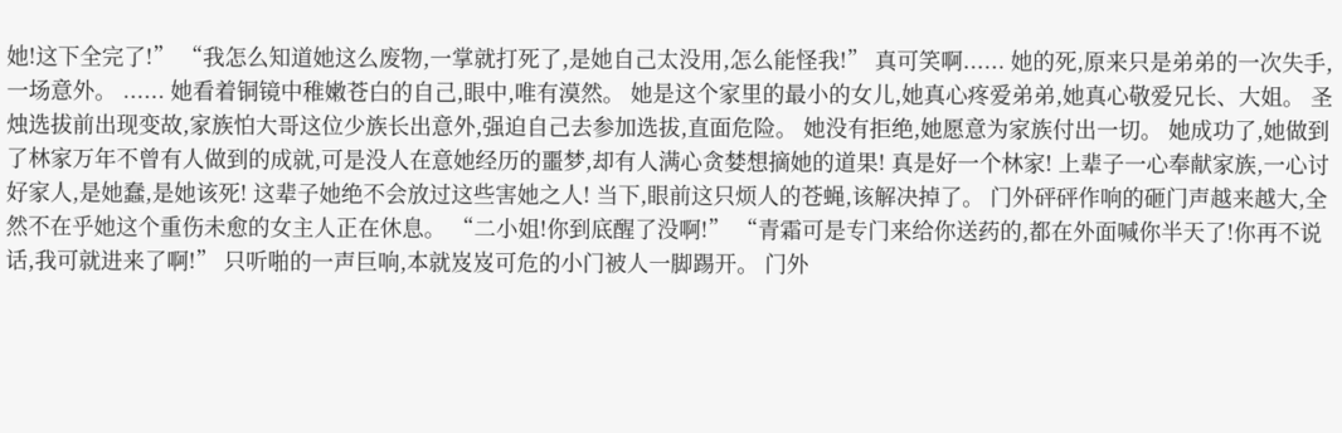她!这下全完了!” “我怎么知道她这么废物,一掌就打死了,是她自己太没用,怎么能怪我!” 真可笑啊...... 她的死,原来只是弟弟的一次失手,一场意外。 ...... 她看着铜镜中稚嫩苍白的自己,眼中,唯有漠然。 她是这个家里的最小的女儿,她真心疼爱弟弟,她真心敬爱兄长、大姐。 圣烛选拔前出现变故,家族怕大哥这位少族长出意外,强迫自己去参加选拔,直面危险。 她没有拒绝,她愿意为家族付出一切。 她成功了,她做到了林家万年不曾有人做到的成就,可是没人在意她经历的噩梦,却有人满心贪婪想摘她的道果! 真是好一个林家! 上辈子一心奉献家族,一心讨好家人,是她蠢,是她该死! 这辈子她绝不会放过这些害她之人! 当下,眼前这只烦人的苍蝇,该解决掉了。 门外砰砰作响的砸门声越来越大,全然不在乎她这个重伤未愈的女主人正在休息。 “二小姐!你到底醒了没啊!” “青霜可是专门来给你送药的,都在外面喊你半天了!你再不说话,我可就进来了啊!” 只听啪的一声巨响,本就岌岌可危的小门被人一脚踢开。 门外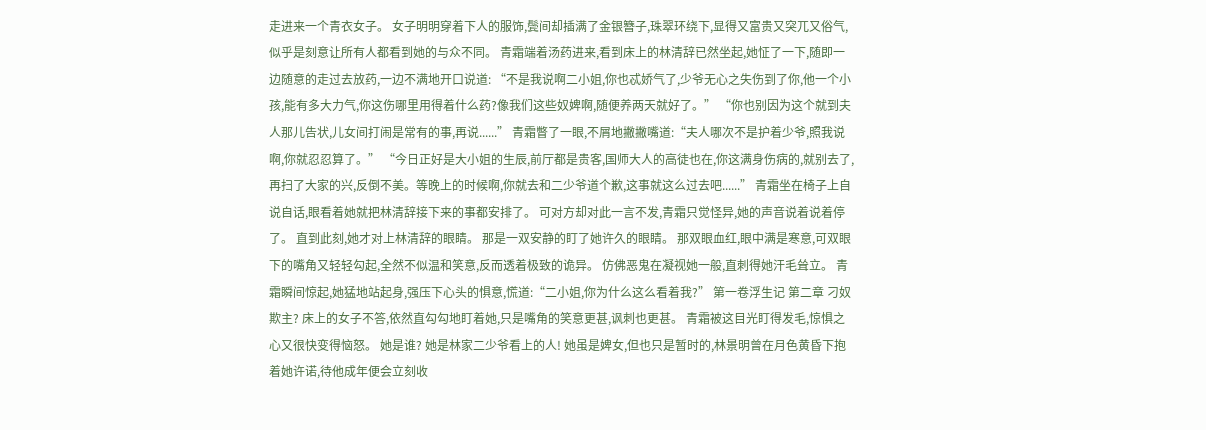走进来一个青衣女子。 女子明明穿着下人的服饰,鬓间却插满了金银簪子,珠翠环绕下,显得又富贵又突兀又俗气,似乎是刻意让所有人都看到她的与众不同。 青霜端着汤药进来,看到床上的林清辞已然坐起,她怔了一下,随即一边随意的走过去放药,一边不满地开口说道: “不是我说啊二小姐,你也忒娇气了,少爷无心之失伤到了你,他一个小孩,能有多大力气,你这伤哪里用得着什么药?像我们这些奴婢啊,随便养两天就好了。” “你也别因为这个就到夫人那儿告状,儿女间打闹是常有的事,再说......” 青霜瞥了一眼,不屑地撇撇嘴道:“夫人哪次不是护着少爷,照我说啊,你就忍忍算了。” “今日正好是大小姐的生辰,前厅都是贵客,国师大人的高徒也在,你这满身伤病的,就别去了,再扫了大家的兴,反倒不美。等晚上的时候啊,你就去和二少爷道个歉,这事就这么过去吧......” 青霜坐在椅子上自说自话,眼看着她就把林清辞接下来的事都安排了。 可对方却对此一言不发,青霜只觉怪异,她的声音说着说着停了。 直到此刻,她才对上林清辞的眼睛。 那是一双安静的盯了她许久的眼睛。 那双眼血红,眼中满是寒意,可双眼下的嘴角又轻轻勾起,全然不似温和笑意,反而透着极致的诡异。 仿佛恶鬼在凝视她一般,直刺得她汗毛耸立。 青霜瞬间惊起,她猛地站起身,强压下心头的惧意,慌道:“二小姐,你为什么这么看着我?” 第一卷浮生记 第二章 刁奴欺主? 床上的女子不答,依然直勾勾地盯着她,只是嘴角的笑意更甚,讽刺也更甚。 青霜被这目光盯得发毛,惊惧之心又很快变得恼怒。 她是谁? 她是林家二少爷看上的人! 她虽是婢女,但也只是暂时的,林景明曾在月色黄昏下抱着她许诺,待他成年便会立刻收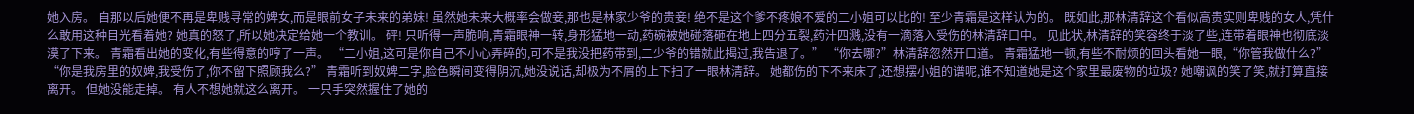她入房。 自那以后她便不再是卑贱寻常的婢女,而是眼前女子未来的弟妹! 虽然她未来大概率会做妾,那也是林家少爷的贵妾! 绝不是这个爹不疼娘不爱的二小姐可以比的! 至少青霜是这样认为的。 既如此,那林清辞这个看似高贵实则卑贱的女人,凭什么敢用这种目光看着她? 她真的怒了,所以她决定给她一个教训。 砰! 只听得一声脆响,青霜眼神一转,身形猛地一动,药碗被她碰落砸在地上四分五裂,药汁四溅,没有一滴落入受伤的林清辞口中。 见此状,林清辞的笑容终于淡了些,连带着眼神也彻底淡漠了下来。 青霜看出她的变化,有些得意的哼了一声。 “二小姐,这可是你自己不小心弄碎的,可不是我没把药带到,二少爷的错就此揭过,我告退了。” “你去哪?”林清辞忽然开口道。 青霜猛地一顿,有些不耐烦的回头看她一眼,“你管我做什么?” “你是我房里的奴婢,我受伤了,你不留下照顾我么?” 青霜听到奴婢二字,脸色瞬间变得阴沉,她没说话,却极为不屑的上下扫了一眼林清辞。 她都伤的下不来床了,还想摆小姐的谱呢,谁不知道她是这个家里最废物的垃圾? 她嘲讽的笑了笑,就打算直接离开。 但她没能走掉。 有人不想她就这么离开。 一只手突然握住了她的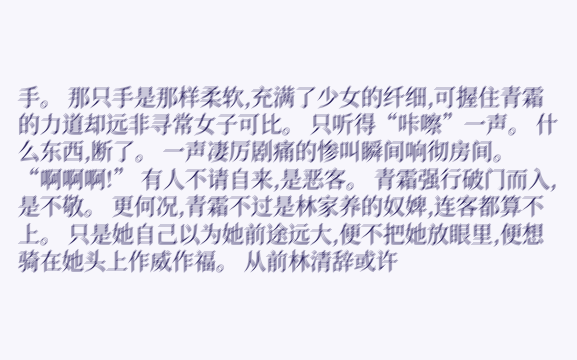手。 那只手是那样柔软,充满了少女的纤细,可握住青霜的力道却远非寻常女子可比。 只听得“咔嚓”一声。 什么东西,断了。 一声凄厉剧痛的惨叫瞬间响彻房间。 “啊啊啊!” 有人不请自来,是恶客。 青霜强行破门而入,是不敬。 更何况,青霜不过是林家养的奴婢,连客都算不上。 只是她自己以为她前途远大,便不把她放眼里,便想骑在她头上作威作福。 从前林清辞或许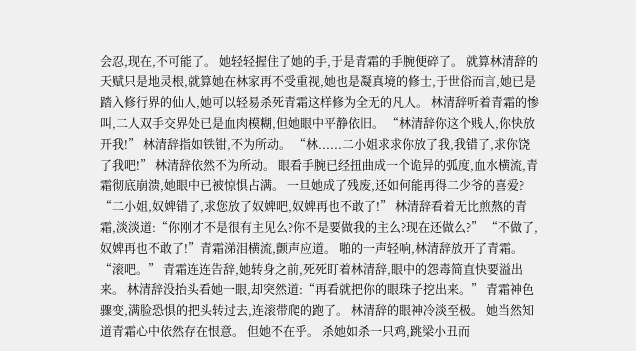会忍,现在,不可能了。 她轻轻握住了她的手,于是青霜的手腕便碎了。 就算林清辞的天赋只是地灵根,就算她在林家再不受重视,她也是凝真境的修士,于世俗而言,她已是踏入修行界的仙人,她可以轻易杀死青霜这样修为全无的凡人。 林清辞听着青霜的惨叫,二人双手交界处已是血肉模糊,但她眼中平静依旧。 “林清辞你这个贱人,你快放开我!” 林清辞指如铁钳,不为所动。 “林......二小姐求求你放了我,我错了,求你饶了我吧!” 林清辞依然不为所动。 眼看手腕已经扭曲成一个诡异的弧度,血水横流,青霜彻底崩溃,她眼中已被惊惧占满。 一旦她成了残废,还如何能再得二少爷的喜爱? “二小姐,奴婢错了,求您放了奴婢吧,奴婢再也不敢了!” 林清辞看着无比煎熬的青霜,淡淡道:“你刚才不是很有主见么?你不是要做我的主么?现在还做么?” “不做了,奴婢再也不敢了!”青霜涕泪横流,颤声应道。 啪的一声轻响,林清辞放开了青霜。 “滚吧。” 青霜连连告辞,她转身之前,死死盯着林清辞,眼中的怨毒简直快要溢出来。 林清辞没抬头看她一眼,却突然道:“再看就把你的眼珠子挖出来。” 青霜神色骤变,满脸恐惧的把头转过去,连滚带爬的跑了。 林清辞的眼神冷淡至极。 她当然知道青霜心中依然存在恨意。 但她不在乎。 杀她如杀一只鸡,跳梁小丑而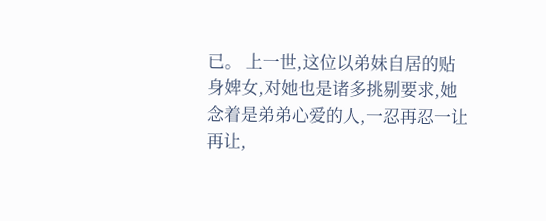已。 上一世,这位以弟妹自居的贴身婢女,对她也是诸多挑剔要求,她念着是弟弟心爱的人,一忍再忍一让再让,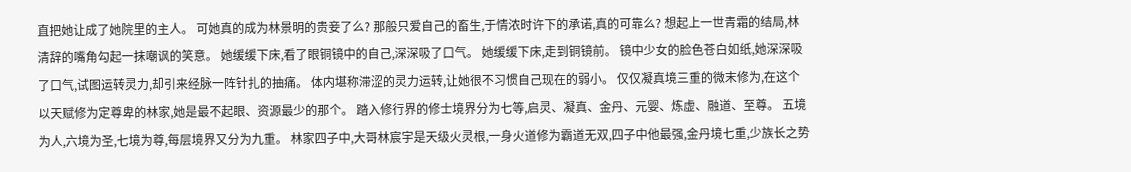直把她让成了她院里的主人。 可她真的成为林景明的贵妾了么? 那般只爱自己的畜生,于情浓时许下的承诺,真的可靠么? 想起上一世青霜的结局,林清辞的嘴角勾起一抹嘲讽的笑意。 她缓缓下床,看了眼铜镜中的自己,深深吸了口气。 她缓缓下床,走到铜镜前。 镜中少女的脸色苍白如纸,她深深吸了口气,试图运转灵力,却引来经脉一阵针扎的抽痛。 体内堪称滞涩的灵力运转,让她很不习惯自己现在的弱小。 仅仅凝真境三重的微末修为,在这个以天赋修为定尊卑的林家,她是最不起眼、资源最少的那个。 踏入修行界的修士境界分为七等,启灵、凝真、金丹、元婴、炼虚、融道、至尊。 五境为人,六境为圣,七境为尊,每层境界又分为九重。 林家四子中,大哥林宸宇是天级火灵根,一身火道修为霸道无双,四子中他最强,金丹境七重,少族长之势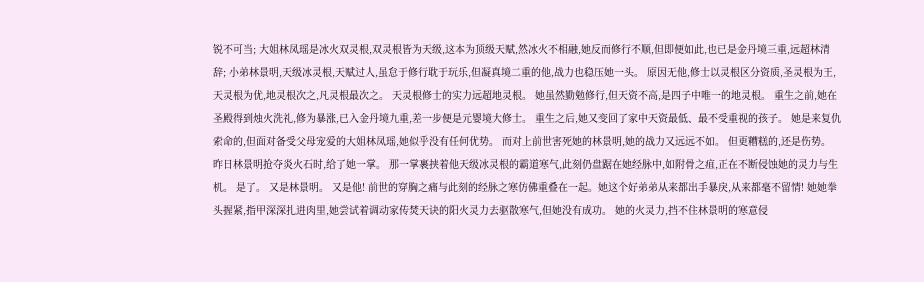锐不可当; 大姐林凤瑶是冰火双灵根,双灵根皆为天级,这本为顶级天赋,然冰火不相融,她反而修行不顺,但即便如此,也已是金丹境三重,远超林清辞; 小弟林景明,天级冰灵根,天赋过人,虽怠于修行耽于玩乐,但凝真境二重的他,战力也稳压她一头。 原因无他,修士以灵根区分资质,圣灵根为王,天灵根为优,地灵根次之,凡灵根最次之。 天灵根修士的实力远超地灵根。 她虽然勤勉修行,但天资不高,是四子中唯一的地灵根。 重生之前,她在圣殿得到烛火洗礼,修为暴涨,已入金丹境九重,差一步便是元婴境大修士。 重生之后,她又变回了家中天资最低、最不受重视的孩子。 她是来复仇索命的,但面对备受父母宠爱的大姐林凤瑶,她似乎没有任何优势。 而对上前世害死她的林景明,她的战力又远远不如。 但更糟糕的,还是伤势。 昨日林景明抢夺炎火石时,给了她一掌。 那一掌裹挟着他天级冰灵根的霸道寒气,此刻仍盘踞在她经脉中,如附骨之疽,正在不断侵蚀她的灵力与生机。 是了。 又是林景明。 又是他! 前世的穿胸之痛与此刻的经脉之寒仿佛重叠在一起。她这个好弟弟从来都出手暴戾,从来都毫不留情! 她她拳头握紧,指甲深深扎进肉里,她尝试着调动家传焚天诀的阳火灵力去驱散寒气,但她没有成功。 她的火灵力,挡不住林景明的寒意侵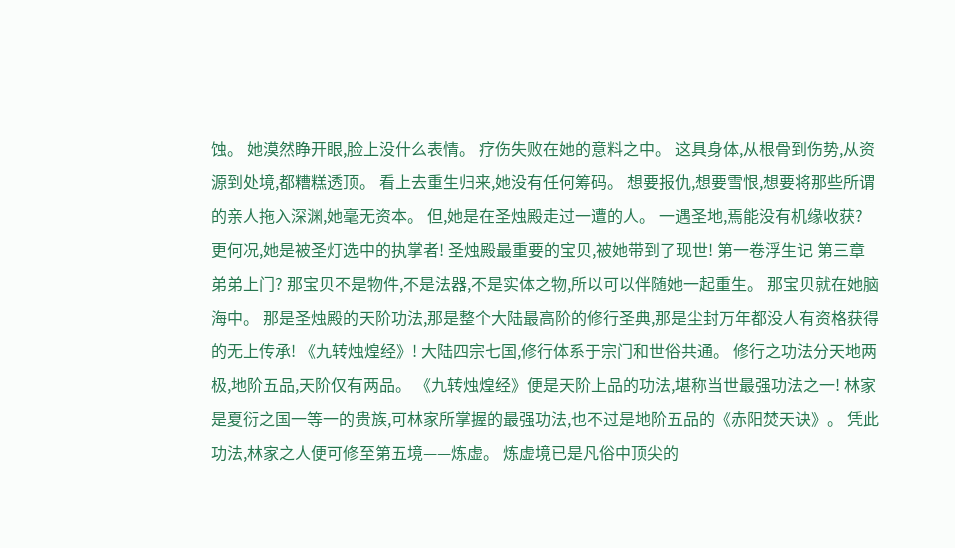蚀。 她漠然睁开眼,脸上没什么表情。 疗伤失败在她的意料之中。 这具身体,从根骨到伤势,从资源到处境,都糟糕透顶。 看上去重生归来,她没有任何筹码。 想要报仇,想要雪恨,想要将那些所谓的亲人拖入深渊,她毫无资本。 但,她是在圣烛殿走过一遭的人。 一遇圣地,焉能没有机缘收获? 更何况,她是被圣灯选中的执掌者! 圣烛殿最重要的宝贝,被她带到了现世! 第一卷浮生记 第三章 弟弟上门? 那宝贝不是物件,不是法器,不是实体之物,所以可以伴随她一起重生。 那宝贝就在她脑海中。 那是圣烛殿的天阶功法,那是整个大陆最高阶的修行圣典,那是尘封万年都没人有资格获得的无上传承! 《九转烛煌经》! 大陆四宗七国,修行体系于宗门和世俗共通。 修行之功法分天地两极,地阶五品,天阶仅有两品。 《九转烛煌经》便是天阶上品的功法,堪称当世最强功法之一! 林家是夏衍之国一等一的贵族,可林家所掌握的最强功法,也不过是地阶五品的《赤阳焚天诀》。 凭此功法,林家之人便可修至第五境——炼虚。 炼虚境已是凡俗中顶尖的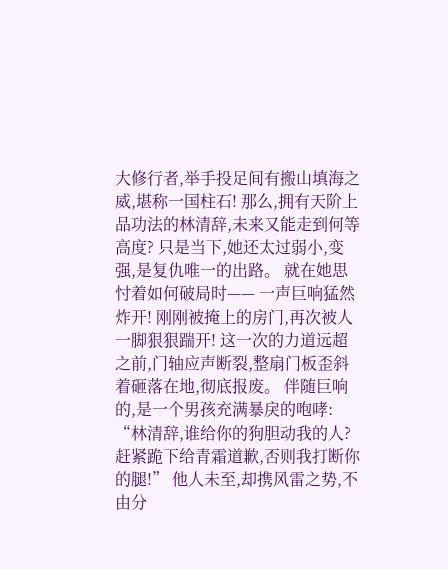大修行者,举手投足间有搬山填海之威,堪称一国柱石! 那么,拥有天阶上品功法的林清辞,未来又能走到何等高度? 只是当下,她还太过弱小,变强,是复仇唯一的出路。 就在她思忖着如何破局时—— 一声巨响猛然炸开! 刚刚被掩上的房门,再次被人一脚狠狠踹开! 这一次的力道远超之前,门轴应声断裂,整扇门板歪斜着砸落在地,彻底报废。 伴随巨响的,是一个男孩充满暴戾的咆哮: “林清辞,谁给你的狗胆动我的人?赶紧跪下给青霜道歉,否则我打断你的腿!” 他人未至,却携风雷之势,不由分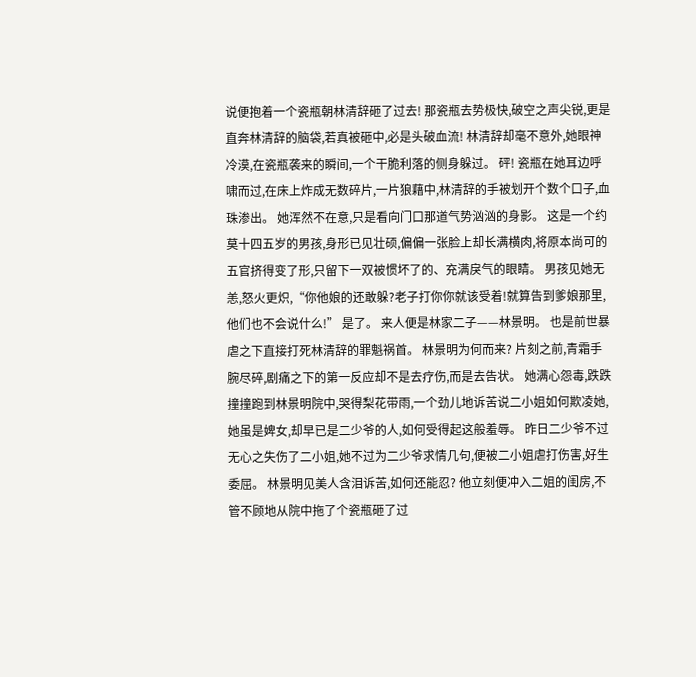说便抱着一个瓷瓶朝林清辞砸了过去! 那瓷瓶去势极快,破空之声尖锐,更是直奔林清辞的脑袋,若真被砸中,必是头破血流! 林清辞却毫不意外,她眼神冷漠,在瓷瓶袭来的瞬间,一个干脆利落的侧身躲过。 砰! 瓷瓶在她耳边呼啸而过,在床上炸成无数碎片,一片狼藉中,林清辞的手被划开个数个口子,血珠渗出。 她浑然不在意,只是看向门口那道气势汹汹的身影。 这是一个约莫十四五岁的男孩,身形已见壮硕,偏偏一张脸上却长满横肉,将原本尚可的五官挤得变了形,只留下一双被惯坏了的、充满戾气的眼睛。 男孩见她无恙,怒火更炽,“你他娘的还敢躲?老子打你你就该受着!就算告到爹娘那里,他们也不会说什么!” 是了。 来人便是林家二子——林景明。 也是前世暴虐之下直接打死林清辞的罪魁祸首。 林景明为何而来? 片刻之前,青霜手腕尽碎,剧痛之下的第一反应却不是去疗伤,而是去告状。 她满心怨毒,跌跌撞撞跑到林景明院中,哭得梨花带雨,一个劲儿地诉苦说二小姐如何欺凌她,她虽是婢女,却早已是二少爷的人,如何受得起这般羞辱。 昨日二少爷不过无心之失伤了二小姐,她不过为二少爷求情几句,便被二小姐虐打伤害,好生委屈。 林景明见美人含泪诉苦,如何还能忍? 他立刻便冲入二姐的闺房,不管不顾地从院中拖了个瓷瓶砸了过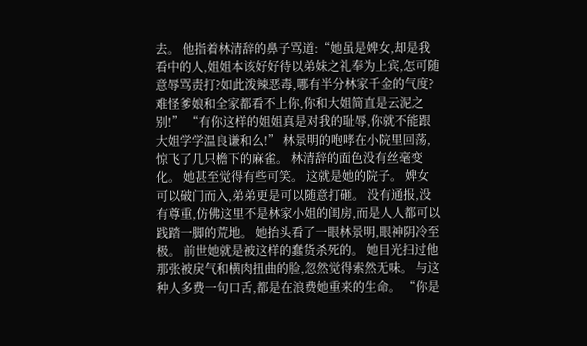去。 他指着林清辞的鼻子骂道:“她虽是婢女,却是我看中的人,姐姐本该好好待以弟妹之礼奉为上宾,怎可随意辱骂责打?如此泼辣恶毒,哪有半分林家千金的气度?难怪爹娘和全家都看不上你,你和大姐简直是云泥之别!” “有你这样的姐姐真是对我的耻辱,你就不能跟大姐学学温良谦和么!” 林景明的咆哮在小院里回荡,惊飞了几只檐下的麻雀。 林清辞的面色没有丝毫变化。 她甚至觉得有些可笑。 这就是她的院子。 婢女可以破门而入,弟弟更是可以随意打砸。 没有通报,没有尊重,仿佛这里不是林家小姐的闺房,而是人人都可以践踏一脚的荒地。 她抬头看了一眼林景明,眼神阴冷至极。 前世她就是被这样的蠢货杀死的。 她目光扫过他那张被戾气和横肉扭曲的脸,忽然觉得索然无味。 与这种人多费一句口舌,都是在浪费她重来的生命。 “你是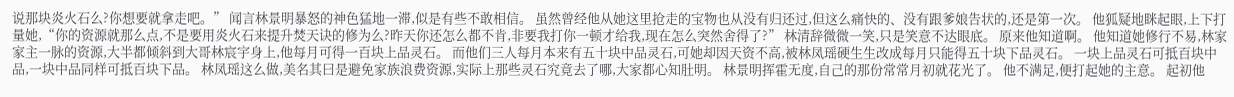说那块炎火石么?你想要就拿走吧。” 闻言林景明暴怒的神色猛地一滞,似是有些不敢相信。 虽然曾经他从她这里抢走的宝物也从没有归还过,但这么痛快的、没有跟爹娘告状的,还是第一次。 他狐疑地眯起眼,上下打量她,“你的资源就那么点,不是要用炎火石来提升焚天诀的修为么?昨天你还怎么都不肯,非要我打你一顿才给我,现在怎么突然舍得了?” 林清辞微微一笑,只是笑意不达眼底。 原来他知道啊。 他知道她修行不易,林家家主一脉的资源,大半都倾斜到大哥林宸宇身上,他每月可得一百块上品灵石。 而他们三人每月本来有五十块中品灵石,可她却因天资不高,被林凤瑶硬生生改成每月只能得五十块下品灵石。 一块上品灵石可抵百块中品,一块中品同样可抵百块下品。 林凤瑶这么做,美名其曰是避免家族浪费资源,实际上那些灵石究竟去了哪,大家都心知肚明。 林景明挥霍无度,自己的那份常常月初就花光了。 他不满足,便打起她的主意。 起初他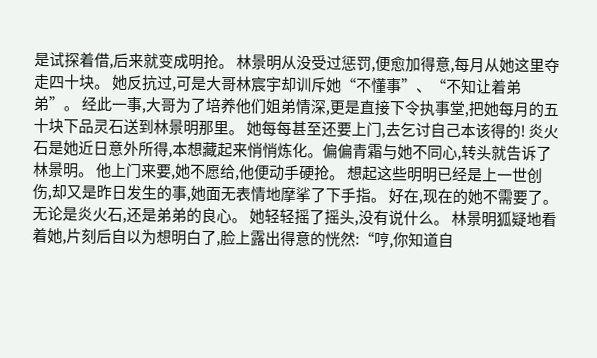是试探着借,后来就变成明抢。 林景明从没受过惩罚,便愈加得意,每月从她这里夺走四十块。 她反抗过,可是大哥林宸宇却训斥她“不懂事”、“不知让着弟弟”。 经此一事,大哥为了培养他们姐弟情深,更是直接下令执事堂,把她每月的五十块下品灵石送到林景明那里。 她每每甚至还要上门,去乞讨自己本该得的! 炎火石是她近日意外所得,本想藏起来悄悄炼化。偏偏青霜与她不同心,转头就告诉了林景明。 他上门来要,她不愿给,他便动手硬抢。 想起这些明明已经是上一世创伤,却又是昨日发生的事,她面无表情地摩挲了下手指。 好在,现在的她不需要了。 无论是炎火石,还是弟弟的良心。 她轻轻摇了摇头,没有说什么。 林景明狐疑地看着她,片刻后自以为想明白了,脸上露出得意的恍然:“哼,你知道自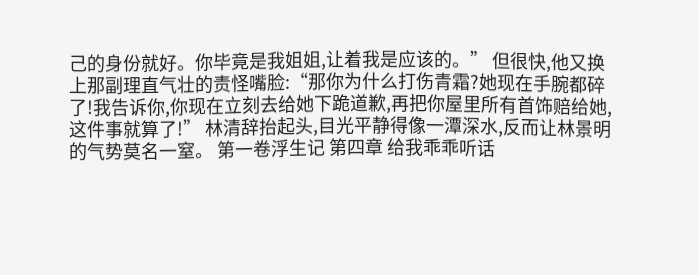己的身份就好。你毕竟是我姐姐,让着我是应该的。” 但很快,他又换上那副理直气壮的责怪嘴脸:“那你为什么打伤青霜?她现在手腕都碎了!我告诉你,你现在立刻去给她下跪道歉,再把你屋里所有首饰赔给她,这件事就算了!” 林清辞抬起头,目光平静得像一潭深水,反而让林景明的气势莫名一窒。 第一卷浮生记 第四章 给我乖乖听话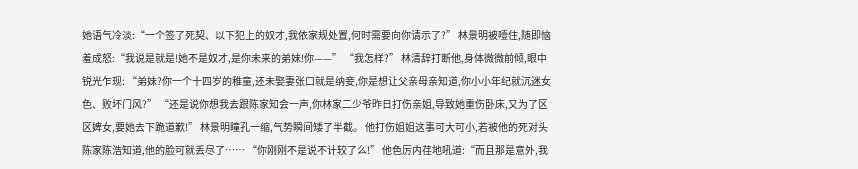她语气冷淡:“一个签了死契、以下犯上的奴才,我依家规处置,何时需要向你请示了?” 林景明被噎住,随即恼羞成怒:“我说是就是!她不是奴才,是你未来的弟妹!你——” “我怎样?” 林清辞打断他,身体微微前倾,眼中锐光乍现: “弟妹?你一个十四岁的稚童,还未娶妻张口就是纳妾,你是想让父亲母亲知道,你小小年纪就沉迷女色、败坏门风?” “还是说你想我去跟陈家知会一声,你林家二少爷昨日打伤亲姐,导致她重伤卧床,又为了区区婢女,要她去下跪道歉!” 林景明瞳孔一缩,气势瞬间矮了半截。 他打伤姐姐这事可大可小,若被他的死对头陈家陈浩知道,他的脸可就丢尽了…… “你刚刚不是说不计较了么!” 他色厉内荏地吼道:“而且那是意外,我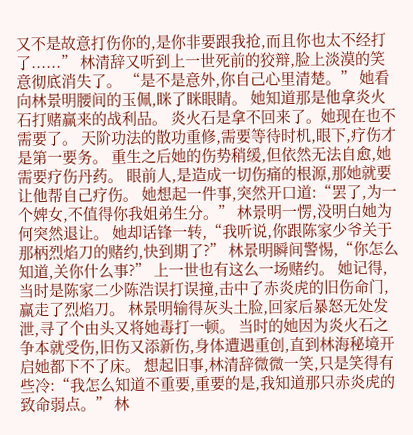又不是故意打伤你的,是你非要跟我抢,而且你也太不经打了......” 林清辞又听到上一世死前的狡辩,脸上淡漠的笑意彻底消失了。 “是不是意外,你自己心里清楚。” 她看向林景明腰间的玉佩,眯了眯眼睛。 她知道那是他拿炎火石打赌赢来的战利品。 炎火石是拿不回来了。她现在也不需要了。 天阶功法的散功重修,需要等待时机,眼下,疗伤才是第一要务。 重生之后她的伤势稍缓,但依然无法自愈,她需要疗伤丹药。 眼前人,是造成一切伤痛的根源,那她就要让他帮自己疗伤。 她想起一件事,突然开口道:“罢了,为一个婢女,不值得你我姐弟生分。” 林景明一愣,没明白她为何突然退让。 她却话锋一转,“我听说,你跟陈家少爷关于那柄烈焰刀的赌约,快到期了?” 林景明瞬间警惕,“你怎么知道,关你什么事?” 上一世也有这么一场赌约。 她记得,当时是陈家二少陈浩误打误撞,击中了赤炎虎的旧伤命门,赢走了烈焰刀。 林景明输得灰头土脸,回家后暴怒无处发泄,寻了个由头又将她毒打一顿。 当时的她因为炎火石之争本就受伤,旧伤又添新伤,身体遭遇重创,直到林海秘境开启她都下不了床。 想起旧事,林清辞微微一笑,只是笑得有些冷:“我怎么知道不重要,重要的是,我知道那只赤炎虎的致命弱点。” 林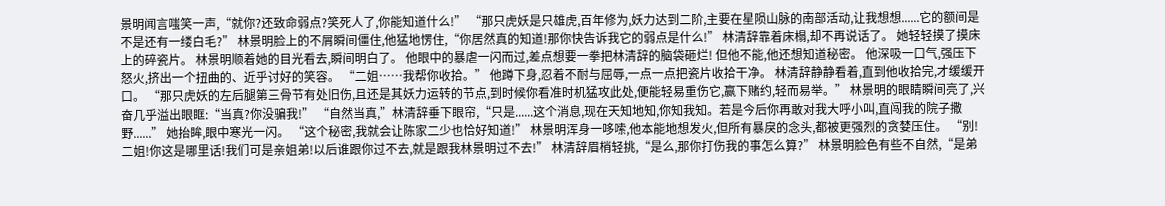景明闻言嗤笑一声,“就你?还致命弱点?笑死人了,你能知道什么!” “那只虎妖是只雄虎,百年修为,妖力达到二阶,主要在星陨山脉的南部活动,让我想想......它的额间是不是还有一缕白毛?” 林景明脸上的不屑瞬间僵住,他猛地愣住,“你居然真的知道!那你快告诉我它的弱点是什么!” 林清辞靠着床榻,却不再说话了。 她轻轻摸了摸床上的碎瓷片。 林景明顺着她的目光看去,瞬间明白了。 他眼中的暴虐一闪而过,差点想要一拳把林清辞的脑袋砸烂! 但他不能,他还想知道秘密。 他深吸一口气,强压下怒火,挤出一个扭曲的、近乎讨好的笑容。 “二姐……我帮你收拾。” 他蹲下身,忍着不耐与屈辱,一点一点把瓷片收拾干净。 林清辞静静看着,直到他收拾完,才缓缓开口。 “那只虎妖的左后腿第三骨节有处旧伤,且还是其妖力运转的节点,到时候你看准时机猛攻此处,便能轻易重伤它,赢下赌约,轻而易举。” 林景明的眼睛瞬间亮了,兴奋几乎溢出眼眶:“当真?你没骗我!” “自然当真,”林清辞垂下眼帘,“只是......这个消息,现在天知地知,你知我知。若是今后你再敢对我大呼小叫,直闯我的院子撒野......” 她抬眸,眼中寒光一闪。 “这个秘密,我就会让陈家二少也恰好知道!” 林景明浑身一哆嗦,他本能地想发火,但所有暴戾的念头,都被更强烈的贪婪压住。 “别!二姐!你这是哪里话!我们可是亲姐弟!以后谁跟你过不去,就是跟我林景明过不去!” 林清辞眉梢轻挑,“是么,那你打伤我的事怎么算?” 林景明脸色有些不自然,“是弟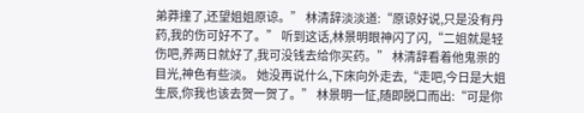弟莽撞了,还望姐姐原谅。” 林清辞淡淡道:“原谅好说,只是没有丹药,我的伤可好不了。” 听到这话,林景明眼神闪了闪,“二姐就是轻伤吧,养两日就好了,我可没钱去给你买药。” 林清辞看着他鬼祟的目光,神色有些淡。 她没再说什么,下床向外走去,“走吧,今日是大姐生辰,你我也该去贺一贺了。” 林景明一怔,随即脱口而出:“可是你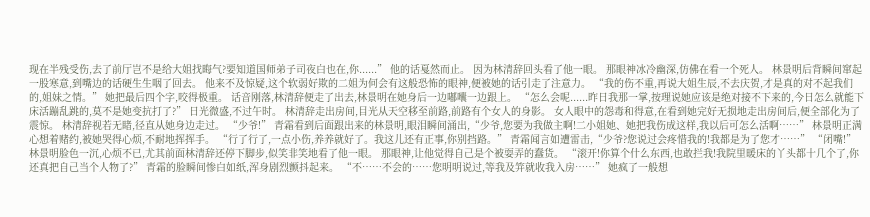现在半残受伤,去了前厅岂不是给大姐找晦气?要知道国师弟子司夜白也在,你......” 他的话戛然而止。 因为林清辞回头看了他一眼。 那眼神冰冷幽深,仿佛在看一个死人。 林景明后背瞬间窜起一股寒意,到嘴边的话硬生生咽了回去。 他来不及惊疑,这个软弱好欺的二姐为何会有这般恐怖的眼神,便被她的话引走了注意力。 “我的伤不重,再说大姐生辰,不去庆贺,才是真的对不起我们的,姐妹之情。” 她把最后四个字,咬得极重。 话音刚落,林清辞便走了出去,林景明在她身后一边嘟囔一边跟上。 “怎么会呢......昨日我那一掌,按理说她应该是绝对接不下来的,今日怎么就能下床活蹦乱跳的,莫不是她变抗打了?” 日光微盛,不过午时。 林清辞走出房间,目光从天空移至前路,前路有个女人的身影。 女人眼中的怨毒和得意,在看到她完好无损地走出房间后,便全部化为了震惊。 林清辞视若无睹,径直从她身边走过。 “少爷!” 青霜看到后面跟出来的林景明,眼泪瞬间涌出,“少爷,您要为我做主啊!二小姐她、她把我伤成这样,我以后可怎么活啊……” 林景明正满心想着赌约,被她哭得心烦,不耐地挥挥手。 “行了行了,一点小伤,养养就好了。我这儿还有正事,你别挡路。” 青霜闻言如遭雷击,“少爷?您说过会疼惜我的!我都是为了您才……” “闭嘴!” 林景明脸色一沉,心烦不已,尤其前面林清辞还停下脚步,似笑非笑地看了他一眼。 那眼神,让他觉得自己是个被耍弄的蠢货。 “滚开!你算个什么东西,也敢拦我!我院里暖床的丫头都十几个了,你还真把自己当个人物了?” 青霜的脸瞬间惨白如纸,浑身剧烈颤抖起来。 “不……不会的……您明明说过,等我及笄就收我入房……” 她疯了一般想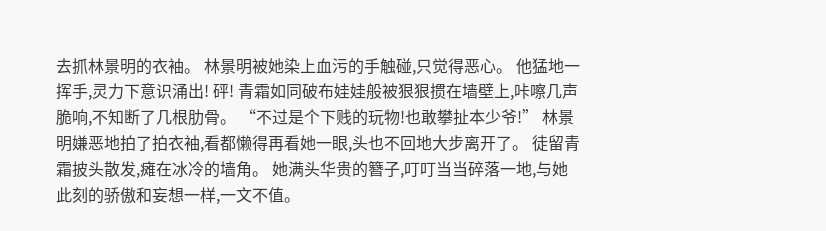去抓林景明的衣袖。 林景明被她染上血污的手触碰,只觉得恶心。 他猛地一挥手,灵力下意识涌出! 砰! 青霜如同破布娃娃般被狠狠掼在墙壁上,咔嚓几声脆响,不知断了几根肋骨。 “不过是个下贱的玩物!也敢攀扯本少爷!” 林景明嫌恶地拍了拍衣袖,看都懒得再看她一眼,头也不回地大步离开了。 徒留青霜披头散发,瘫在冰冷的墙角。 她满头华贵的簪子,叮叮当当碎落一地,与她此刻的骄傲和妄想一样,一文不值。